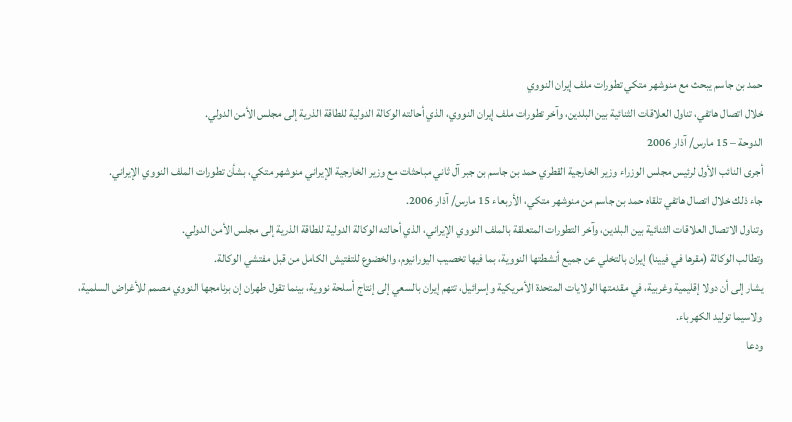حمد بن جاسم يبحث مع منوشهر متكي تطورات ملف إيران النووي
خلال اتصال هاتفي، تناول العلاقات الثنائية بين البلدين، وآخر تطورات ملف إيران النووي، الذي أحالته الوكالة الدولية للطاقة الذرية إلى مجلس الأمن الدولي.
الدوحة – 15 مارس/ آذار 2006
أجرى النائب الأول لرئيس مجلس الوزراء وزير الخارجية القطري حمد بن جاسم بن جبر آل ثاني مباحثات مع وزير الخارجية الإيراني منوشهر متكي، بشأن تطورات الملف النووي الإيراني.
جاء ذلك خلال اتصال هاتفي تلقاه حمد بن جاسم من منوشهر متكي، الأربعاء 15 مارس/ آذار 2006.
وتناول الاتصال العلاقات الثنائية بين البلدين، وآخر التطورات المتعلقة بالملف النووي الإيراني، الذي أحالته الوكالة الدولية للطاقة الذرية إلى مجلس الأمن الدولي.
وتطالب الوكالة (مقرها في فيينا) إيران بالتخلي عن جميع أنشطتها النووية، بما فيها تخصيب اليورانيوم، والخضوع للتفتيش الكامل من قبل مفتشي الوكالة.
يشار إلى أن دولا إقليمية وغربية، في مقدمتها الولايات المتحدة الأمريكية وإسرائيل، تتهم إيران بالسعي إلى إنتاج أسلحة نووية، بينما تقول طهران إن برنامجها النووي مصمم للأغراض السلمية، ولاسيما توليد الكهرباء.
ودعا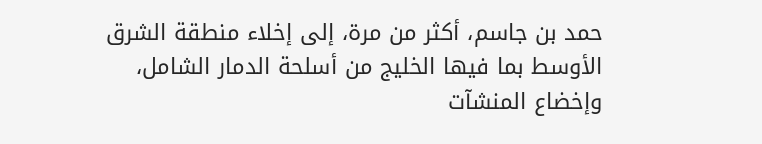حمد بن جاسم، أكثر من مرة، إلى إخلاء منطقة الشرق الأوسط بما فيها الخليج من أسلحة الدمار الشامل، وإخضاع المنشآت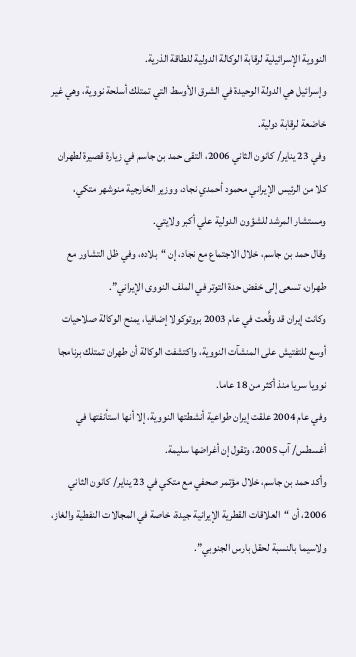النووية الإسرائيلية لرقابة الوكالة الدولية للطاقة الذرية.
وإسرائيل هي الدولة الوحيدة في الشرق الأوسط التي تمتلك أسلحة نووية، وهي غير خاضعة لرقابة دولية.
وفي 23 يناير/ كانون الثاني 2006، التقى حمد بن جاسم في زيارة قصيرة لطهران كلا من الرئيس الإيراني محمود أحمدي نجاد، ووزير الخارجية منوشهر متكي، ومستشار المرشد للشؤون الدولية علي أكبر ولايتي.
وقال حمد بن جاسم، خلال الاجتماع مع نجاد، إن “بلاده، وفي ظل التشاور مع طهران، تسعى إلى خفض حدة التوتر في الملف النووى الإيراني”.
وكانت إيران قد وقَّعت في عام 2003 بروتوكولا إضافيا، يمنح الوكالة صلاحيات أوسع للتفتيش على المنشآت النووية، واكتشفت الوكالة أن طهران تمتلك برنامجا نوويا سريا منذ أكثر من 18 عاما.
وفي عام 2004 علقت إيران طواعية أنشطتها النووية، إلا أنها استأنفتها في أغسطس/ آب 2005، وتقول إن أغراضها سليمة.
وأكد حمد بن جاسم، خلال مؤتمر صحفي مع متكي في 23 يناير/ كانون الثاني 2006، أن “العلاقات القطرية الإيرانية جيدة، خاصة في المجالات النفطية والغاز، ولاسيما بالنسبة لحقل بارس الجنوبي”.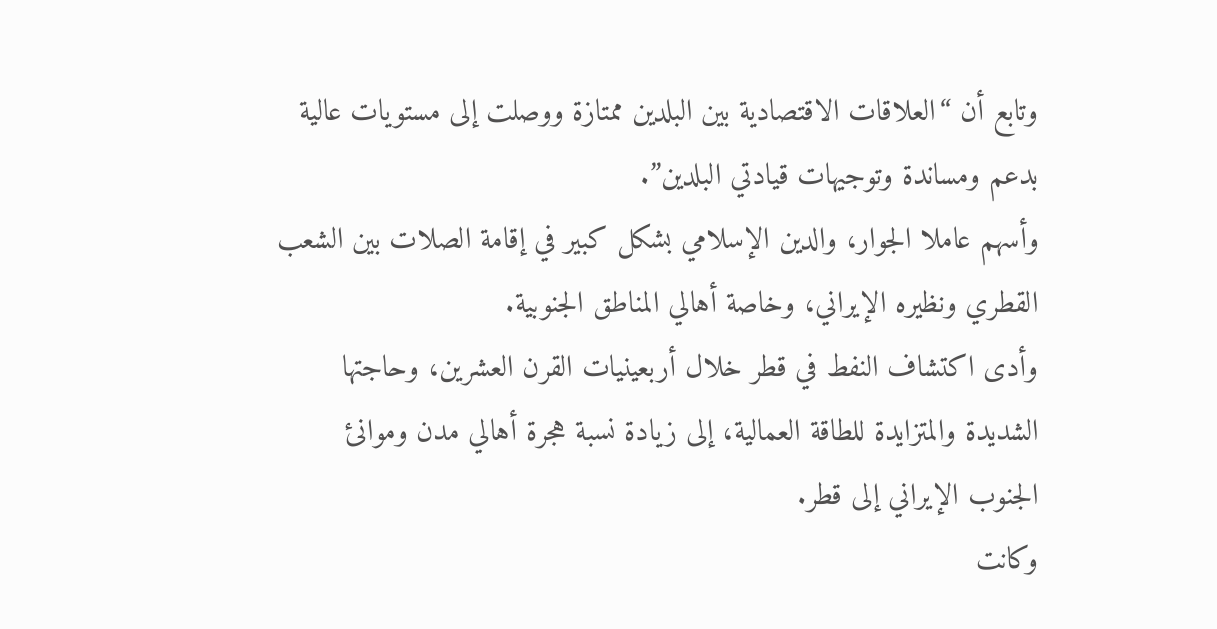وتابع أن “العلاقات الاقتصادية بين البلدين ممتازة ووصلت إلى مستويات عالية بدعم ومساندة وتوجيهات قيادتي البلدين”.
وأسهم عاملا الجوار، والدين الإسلامي بشكل كبير في إقامة الصلات بين الشعب القطري ونظيره الإيراني، وخاصة أهالي المناطق الجنوبية.
وأدى اكتشاف النفط في قطر خلال أربعينيات القرن العشرين، وحاجتها الشديدة والمتزايدة للطاقة العمالية، إلى زيادة نسبة هجرة أهالي مدن وموانئ الجنوب الإيراني إلى قطر.
وكانت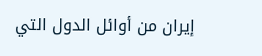إيران من أوائل الدول التي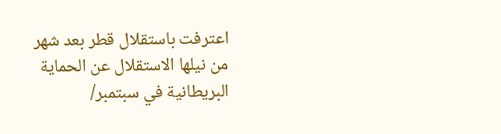اعترفت باستقلال قطر بعد شهر من نيلها الاستقلال عن الحماية البريطانية في سبتمبر/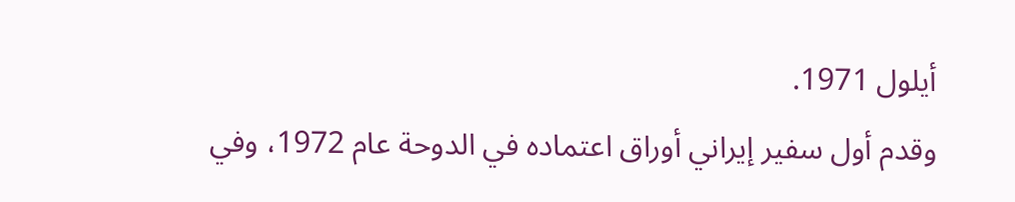أيلول 1971.
وقدم أول سفير إيراني أوراق اعتماده في الدوحة عام 1972، وفي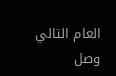العام التالي وصل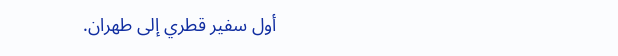أول سفير قطري إلى طهران.